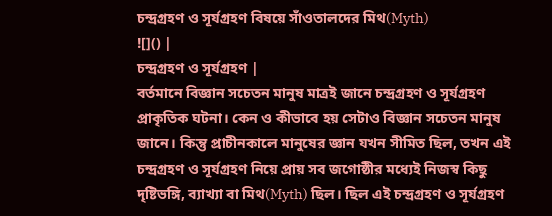চন্দ্রগ্রহণ ও সূর্যগ্রহণ বিষয়ে সাঁওতালদের মিথ(Myth)
![]() |
চন্দ্রগ্রহণ ও সূর্যগ্রহণ |
বর্তমানে বিজ্ঞান সচেতন মানুষ মাত্রই জানে চন্দ্রগ্রহণ ও সূর্যগ্রহণ প্রাকৃতিক ঘটনা। কেন ও কীভাবে হয় সেটাও বিজ্ঞান সচেতন মানুষ জানে। কিন্তু প্রাচীনকালে মানুষের জ্ঞান যখন সীমিত ছিল, তখন এই চন্দ্রগ্রহণ ও সূর্যগ্রহণ নিয়ে প্রায় সব জগোষ্ঠীর মধ্যেই নিজস্ব কিছু দৃষ্টিভঙ্গি, ব্যাখ্যা বা মিথ(Myth) ছিল। ছিল এই চন্দ্রগ্রহণ ও সূর্যগ্রহণ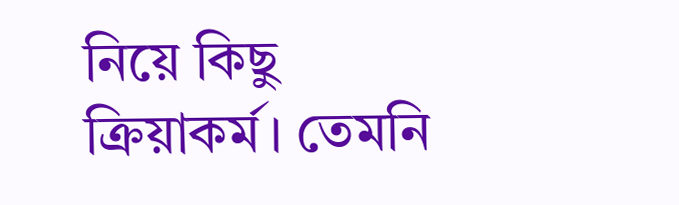নিয়ে কিছু ক্রিয়াকর্ম। তেমনি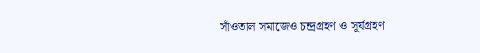সাঁওতাল সমাজেও চন্দ্রগ্রহণ ও সূর্যগ্রহণ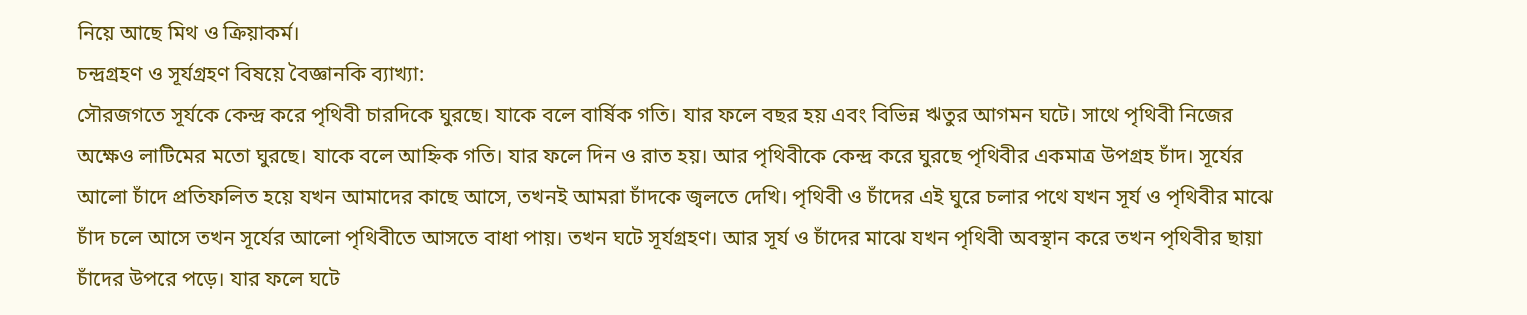নিয়ে আছে মিথ ও ক্রিয়াকর্ম।
চন্দ্রগ্রহণ ও সূর্যগ্রহণ বিষয়ে বৈজ্ঞানকি ব্যাখ্যা:
সৌরজগতে সূর্যকে কেন্দ্র করে পৃথিবী চারদিকে ঘুরছে। যাকে বলে বার্ষিক গতি। যার ফলে বছর হয় এবং বিভিন্ন ঋতুর আগমন ঘটে। সাথে পৃথিবী নিজের অক্ষেও লাটিমের মতো ঘুরছে। যাকে বলে আহ্নিক গতি। যার ফলে দিন ও রাত হয়। আর পৃথিবীকে কেন্দ্র করে ঘুরছে পৃথিবীর একমাত্র উপগ্রহ চাঁদ। সূর্যের আলো চাঁদে প্রতিফলিত হয়ে যখন আমাদের কাছে আসে, তখনই আমরা চাঁদকে জ্বলতে দেখি। পৃথিবী ও চাঁদের এই ঘুরে চলার পথে যখন সূর্য ও পৃথিবীর মাঝে চাঁদ চলে আসে তখন সূর্যের আলো পৃথিবীতে আসতে বাধা পায়। তখন ঘটে সূর্যগ্রহণ। আর সূর্য ও চাঁদের মাঝে যখন পৃথিবী অবস্থান করে তখন পৃথিবীর ছায়া চাঁদের উপরে পড়ে। যার ফলে ঘটে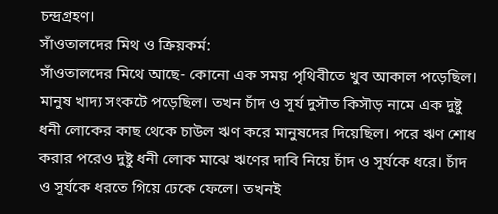চন্দ্রগ্রহণ।
সাঁওতালদের মিথ ও ক্রিয়কর্ম:
সাঁওতালদের মিথে আছে- কোনো এক সময় পৃথিবীতে খুব আকাল পড়েছিল। মানুষ খাদ্য সংকটে পড়েছিল। তখন চাঁদ ও সূর্য দুসৗত কিসৗড় নামে এক দুষ্টু ধনী লোকের কাছ থেকে চাউল ঋণ করে মানুষদের দিয়েছিল। পরে ঋণ শোধ করার পরেও দুষ্টু ধনী লোক মাঝে ঋণের দাবি নিয়ে চাঁদ ও সূর্যকে ধরে। চাঁদ ও সূর্যকে ধরতে গিয়ে ঢেকে ফেলে। তখনই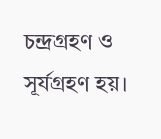চন্দ্রগ্রহণ ও সূর্যগ্রহণ হয়।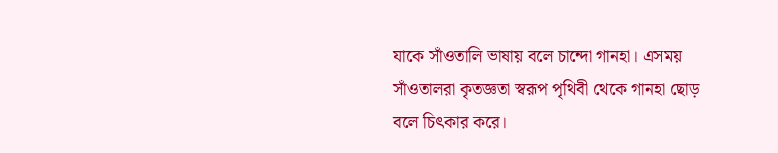যাকে সাঁওতালি ভাষায় বলে চান্দো গানহা। এসময় সাঁওতালরা কৃতজ্ঞতা স্বরূপ পৃথিবী থেকে গানহা ছোড় বলে চিৎকার করে।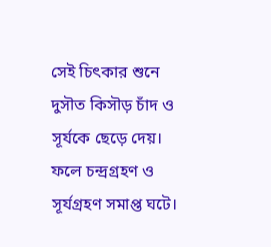সেই চিৎকার শুনে দুসৗত কিসৗড় চাঁদ ও সূর্যকে ছেড়ে দেয়। ফলে চন্দ্রগ্রহণ ও সূর্যগ্রহণ সমাপ্ত ঘটে।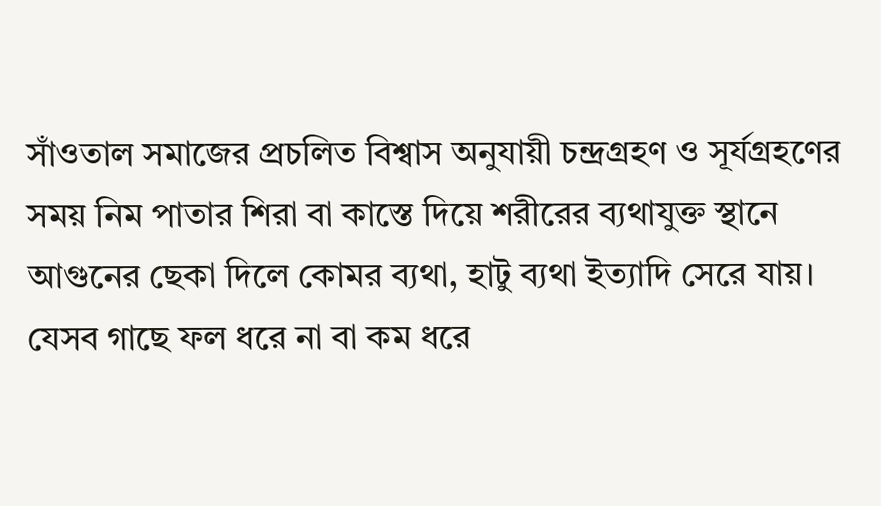সাঁওতাল সমাজের প্রচলিত বিশ্বাস অনুযায়ী চন্দ্রগ্রহণ ও সূর্যগ্রহণের সময় নিম পাতার শিরা বা কাস্তে দিয়ে শরীরের ব্যথাযুক্ত স্থানে আগুনের ছেকা দিলে কোমর ব্যথা, হাটু ব্যথা ইত্যাদি সেরে যায়। যেসব গাছে ফল ধরে না বা কম ধরে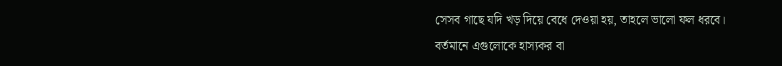সেসব গাছে যদি খড় দিয়ে বেধে দেওয়া হয়, তাহলে ভালো ফল ধরবে।
বর্তমানে এগুলোকে হাস্যকর বা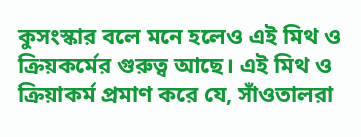কুসংস্কার বলে মনে হলেও এই মিথ ও ক্রিয়কর্মের গুরুত্ব আছে। এই মিথ ও ক্রিয়াকর্ম প্রমাণ করে যে, সাঁওতালরা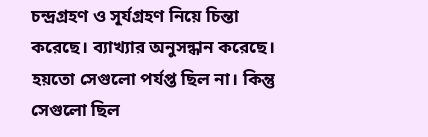চন্দ্রগ্রহণ ও সূর্যগ্রহণ নিয়ে চিন্তা করেছে। ব্যাখ্যার অনুসন্ধান করেছে। হয়তো সেগুলো পর্যপ্ত ছিল না। কিন্তু সেগুলো ছিল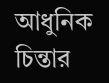আধুনিক চিন্তার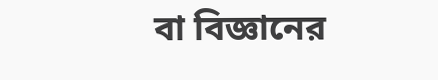বা বিজ্ঞানের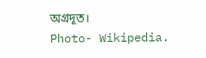অগ্রদূত।
Photo- Wikipedia.